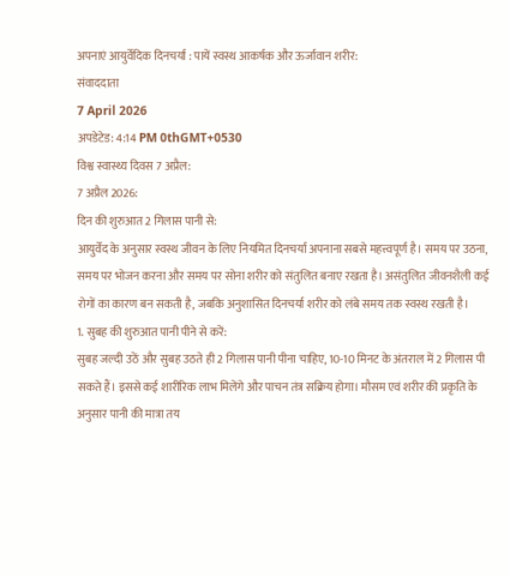अपनाएं आयुर्वेदिक दिनचर्या : पायें स्वस्थ आकर्षक और ऊर्जावान शरीर:
संवाददाता
7 April 2026
अपडेटेड: 4:14 PM 0thGMT+0530
विश्व स्वास्थ्य दिवस 7 अप्रैल:
7 अप्रैल 2026:
दिन की शुरुआत 2 गिलास पानी से:
आयुर्वेद के अनुसार स्वस्थ जीवन के लिए नियमित दिनचर्या अपनाना सबसे महत्त्वपूर्ण है। समय पर उठना, समय पर भोजन करना और समय पर सोना शरीर को संतुलित बनाए रखता है। असंतुलित जीवनशैली कई रोगों का कारण बन सकती है, जबकि अनुशासित दिनचर्या शरीर को लंबे समय तक स्वस्थ रखती है।
1. सुबह की शुरुआत पानी पीने से करें:
सुबह जल्दी उठें और सुबह उठते ही 2 गिलास पानी पीना चाहिए, 10-10 मिनट के अंतराल में 2 गिलास पी सकते हैं। इससे कई शारीरिक लाभ मिलेंगे और पाचन तंत्र सक्रिय होगा। मौसम एवं शरीर की प्रकृति के अनुसार पानी की मात्रा तय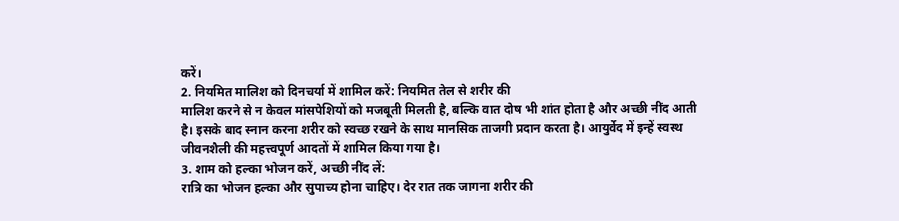करें।
2. नियमित मालिश को दिनचर्या में शामिल करें: नियमित तेल से शरीर की
मालिश करने से न केवल मांसपेशियों को मजबूती मिलती है, बल्कि वात दोष भी शांत होता है और अच्छी नींद आती है। इसके बाद स्नान करना शरीर को स्वच्छ रखने के साथ मानसिक ताजगी प्रदान करता है। आयुर्वेद में इन्हें स्वस्थ जीवनशैली की महत्त्वपूर्ण आदतों में शामिल किया गया है।
3. शाम को हल्का भोजन करें, अच्छी नींद लें:
रात्रि का भोजन हल्का और सुपाच्य होना चाहिए। देर रात तक जागना शरीर की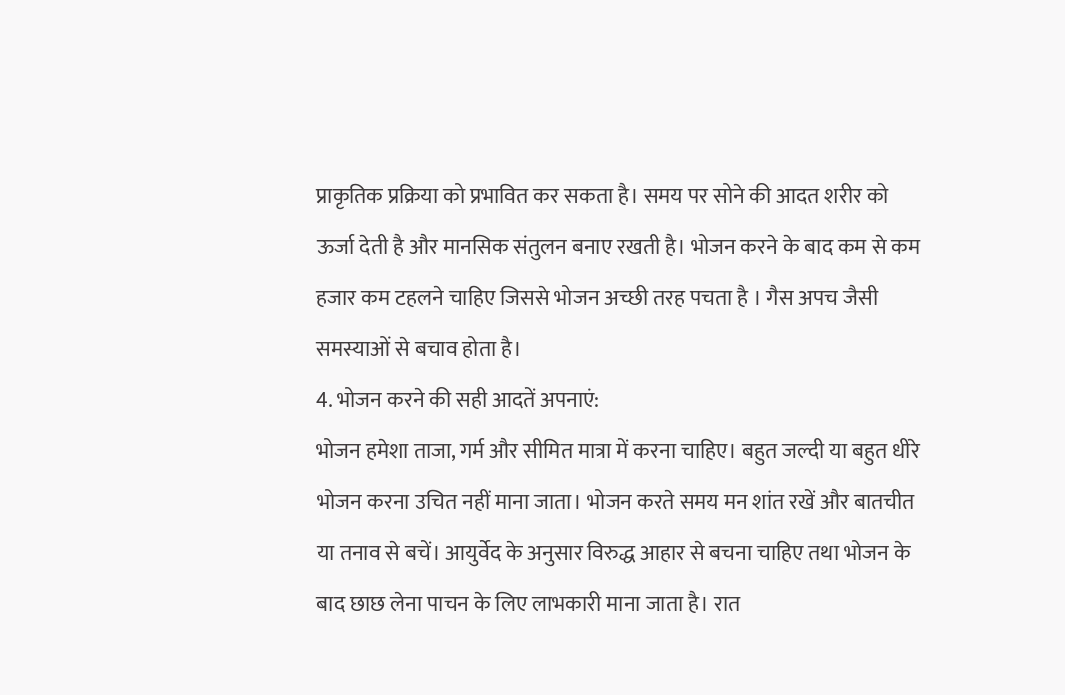प्राकृतिक प्रक्रिया को प्रभावित कर सकता है। समय पर सोने की आदत शरीर को ऊर्जा देती है और मानसिक संतुलन बनाए रखती है। भोजन करने के बाद कम से कम हजार कम टहलने चाहिए जिससे भोजन अच्छी तरह पचता है । गैस अपच जैसी समस्याओं से बचाव होता है।
4. भोजन करने की सही आदतें अपनाएं:
भोजन हमेशा ताजा, गर्म और सीमित मात्रा में करना चाहिए। बहुत जल्दी या बहुत धीरे भोजन करना उचित नहीं माना जाता। भोजन करते समय मन शांत रखें और बातचीत या तनाव से बचें। आयुर्वेद के अनुसार विरुद्ध आहार से बचना चाहिए तथा भोजन के बाद छाछ लेना पाचन के लिए लाभकारी माना जाता है। रात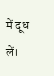में दूध लें।